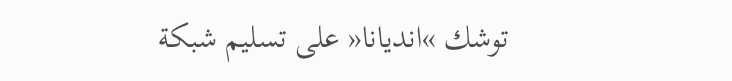توشك »انديانا« على تسليم شبكة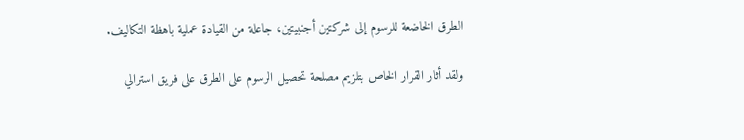الطرق الخاضعة للرسوم إلى شركتين أجنبيتين، جاعلة من القيادة عملية باهظة التكاليف.

ولقد أثار القرار الخاص بتلزيم مصلحة تحصيل الرسوم على الطرق على فريق استرالي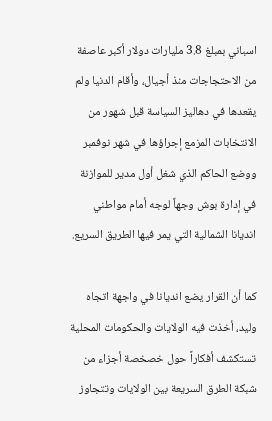اسباني بمبلغ 3.8 مليارات دولار أكبر عاصفة من الاحتجاجات منذ أجيال، وأقام الدنيا ولم يقعدها في دهاليز السياسة قبل شهور من الانتخابات المزمع إجراؤها في شهر نوفمبر ووضع الحاكم الذي شغل أول مدير للموازنة في إدارة بوش وجهاً لوجه أمام مواطني انديانا الشمالية التي يمر فيها الطريق السريع.

كما أن القرار يضع انديانا في واجهة اتجاه وليد، أخذت فيه الولايات والحكومات المحلية تستكشف أفكاراً حول خصخصة أجزاء من شبكة الطرق السريعة بين الولايات وتتجاوز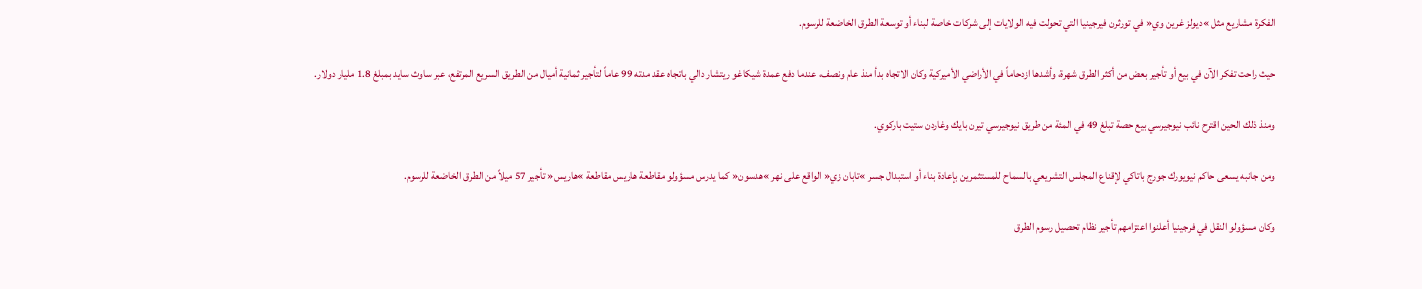الفكرة مشاريع مثل »ديولز غرين وي« في تورثرن فيرجينيا التي تحولت فيه الولايات إلى شركات خاصة لبناء أو توسعة الطرق الخاضعة للرسوم.

حيث راحت تفكر الآن في بيع أو تأجير بعض من أكثر الطرق شهرة، وأشدها ازدحاماً في الأراضي الأميركية وكان الاتجاه بدأ منذ عام ونصف، عندما دفع عمدة شيكاغو ريتشار دالي باتجاه عقد مدته 99 عاماً لتأجير ثمانية أميال من الطريق السريع المرتفع، عبر ساوث سايد بمبلغ 1.8 مليار دولار.

ومنذ ذلك الحين اقترح نائب نيوجيرسي بيع حصة تبلغ 49 في المئة من طريق نيوجيرسي تيرن بايك وغاردن ستيت باركوي.

ومن جانبه يسعى حاكم نيويورك جورج باتاكي لإقناع المجلس التشريعي بالسماح للمستثمرين بإعادة بناء أو استبدال جسر »تابان زي« الواقع على نهر »هدسون« كما يدرس مسؤولو مقاطعة هاريس مقاطعة »هاريس« تأجير 57 ميلاً من الطرق الخاضعة للرسوم.

وكان مسؤولو النقل في فرجينيا أعلنوا اعتزامهم تأجير نظام تحصيل رسوم الطرق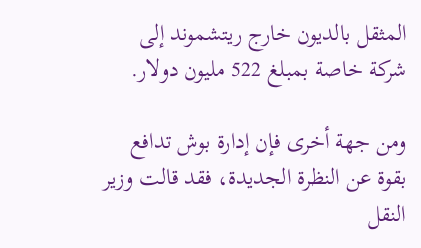المثقل بالديون خارج ريتشموند إلى شركة خاصة بمبلغ 522 مليون دولار.

ومن جهة أخرى فإن إدارة بوش تدافع بقوة عن النظرة الجديدة، فقد قالت وزير النقل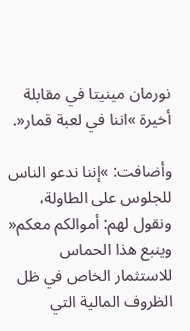نورمان مينيتا في مقابلة أخيرة »اننا في لعبة قمار«.

وأضافت: »إننا ندعو الناس للجلوس على الطاولة، ونقول لهم: أموالكم معكم« وينبع هذا الحماس للاستثمار الخاص في ظل الظروف المالية التي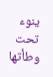ينوء تحت وطأتها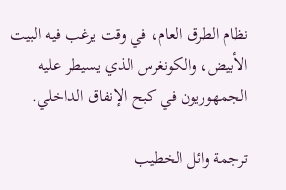نظام الطرق العام، في وقت يرغب فيه البيت الأبيض، والكونغرس الذي يسيطر عليه الجمهوريون في كبح الإنفاق الداخلي.

ترجمة وائل الخطيب